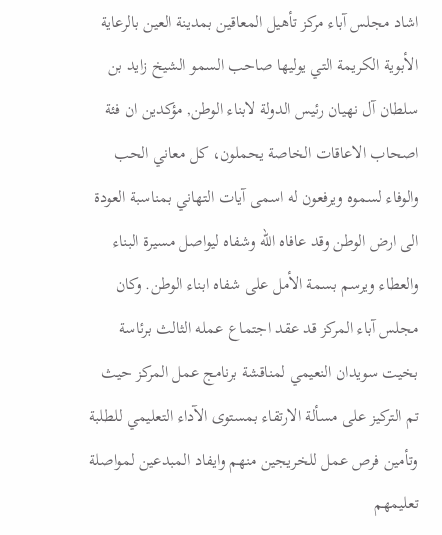اشاد مجلس آباء مركز تأهيل المعاقين بمدينة العين بالرعاية الأبوية الكريمة التي يوليها صاحب السمو الشيخ زايد بن سلطان آل نهيان رئيس الدولة لابناء الوطن, مؤكدين ان فئة اصحاب الاعاقات الخاصة يحملون، كل معاني الحب والوفاء لسموه ويرفعون له اسمى آيات التهاني بمناسبة العودة الى ارض الوطن وقد عافاه الله وشفاه ليواصل مسيرة البناء والعطاء ويرسم بسمة الأمل على شفاه ابناء الوطن. وكان مجلس آباء المركز قد عقد اجتماع عمله الثالث برئاسة بخيت سويدان النعيمي لمناقشة برنامج عمل المركز حيث تم التركيز على مسألة الارتقاء بمستوى الآداء التعليمي للطلبة وتأمين فرص عمل للخريجين منهم وايفاد المبدعين لمواصلة تعليمهم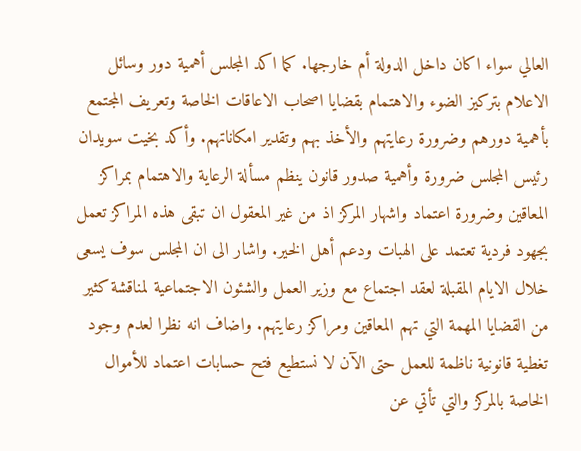العالي سواء اكان داخل الدولة أم خارجها. كما اكد المجلس أهمية دور وسائل الاعلام بتركيز الضوء والاهتمام بقضايا اصحاب الاعاقات الخاصة وتعريف المجتمع بأهمية دورهم وضرورة رعايتهم والأخذ بهم وتقدير امكاناتهم. وأكد بخيت سويدان رئيس المجلس ضرورة وأهمية صدور قانون ينظم مسألة الرعاية والاهتمام بمراكز المعاقين وضرورة اعتماد واشهار المركز اذ من غير المعقول ان تبقى هذه المراكز تعمل بجهود فردية تعتمد على الهبات ودعم أهل الخير. واشار الى ان المجلس سوف يسعى خلال الايام المقبلة لعقد اجتماع مع وزير العمل والشئون الاجتماعية لمناقشة كثير من القضايا المهمة التي تهم المعاقين ومراكز رعايتهم. واضاف انه نظرا لعدم وجود تغطية قانونية ناظمة للعمل حتى الآن لا نستطيع فتح حسابات اعتماد للأموال الخاصة بالمركز والتي تأتي عن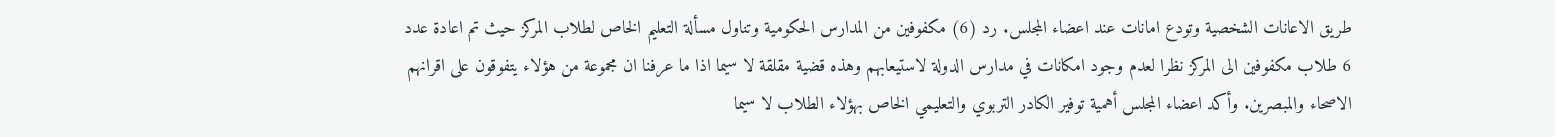طريق الاعانات الشخصية وتودع امانات عند اعضاء المجلس. رد (6) مكفوفين من المدارس الحكومية وتناول مسألة التعليم الخاص لطلاب المركز حيث تم اعادة عدد 6 طلاب مكفوفين الى المركز نظرا لعدم وجود امكانات في مدارس الدولة لاستيعابهم وهذه قضية مقلقة لا سيما اذا ما عرفنا ان مجموعة من هؤلاء يتفوقون على اقرانهم الاصحاء والمبصرين. وأكد اعضاء المجلس أهمية توفير الكادر التربوي والتعليمي الخاص بهؤلاء الطلاب لا سيما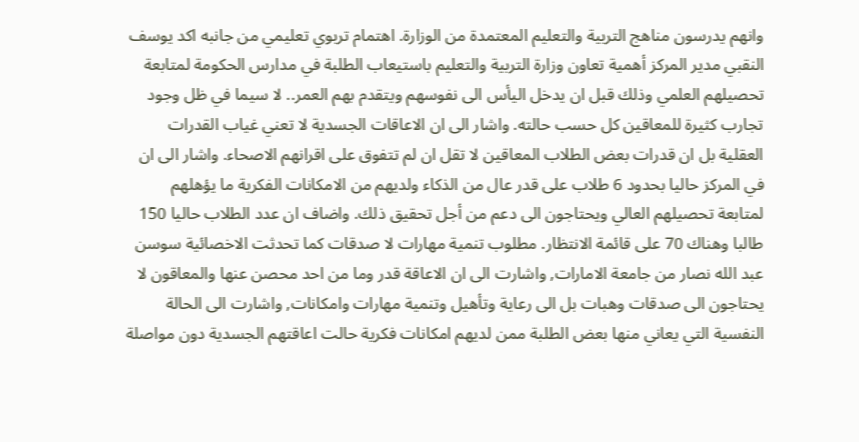وانهم يدرسون مناهج التربية والتعليم المعتمدة من الوزارة. اهتمام تربوي تعليمي من جانبه اكد يوسف النقبي مدير المركز أهمية تعاون وزارة التربية والتعليم باستيعاب الطلبة في مدارس الحكومة لمتابعة تحصيلهم العلمي وذلك قبل ان يدخل اليأس الى نفوسهم ويتقدم بهم العمر.. لا سيما في ظل وجود تجارب كثيرة للمعاقين كل حسب حالته. واشار الى ان الاعاقات الجسدية لا تعني غياب القدرات العقلية بل ان قدرات بعض الطلاب المعاقين لا تقل ان لم تتفوق على اقرانهم الاصحاء. واشار الى ان في المركز حاليا بحدود 6 طلاب على قدر عال من الذكاء ولديهم من الامكانات الفكرية ما يؤهلهم لمتابعة تحصيلهم العالي ويحتاجون الى دعم من أجل تحقيق ذلك. واضاف ان عدد الطلاب حاليا 150 طالبا وهناك 70 على قائمة الانتظار. مطلوب تنمية مهارات لا صدقات كما تحدثت الاخصائية سوسن عبد الله نصار من جامعة الامارات, واشارت الى ان الاعاقة قدر وما من احد محصن عنها والمعاقون لا يحتاجون الى صدقات وهبات بل الى رعاية وتأهيل وتنمية مهارات وامكانات, واشارت الى الحالة النفسية التي يعاني منها بعض الطلبة ممن لديهم امكانات فكرية حالت اعاقتهم الجسدية دون مواصلة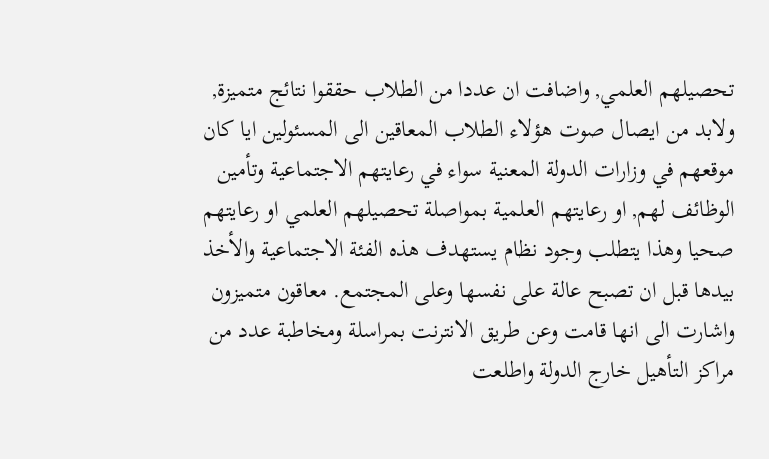تحصيلهم العلمي, واضافت ان عددا من الطلاب حققوا نتائج متميزة, ولابد من ايصال صوت هؤلاء الطلاب المعاقين الى المسئولين ايا كان موقعهم في وزارات الدولة المعنية سواء في رعايتهم الاجتماعية وتأمين الوظائف لهم, او رعايتهم العلمية بمواصلة تحصيلهم العلمي او رعايتهم صحيا وهذا يتطلب وجود نظام يستهدف هذه الفئة الاجتماعية والأخذ بيدها قبل ان تصبح عالة على نفسها وعلى المجتمع. معاقون متميزون واشارت الى انها قامت وعن طريق الانترنت بمراسلة ومخاطبة عدد من مراكز التأهيل خارج الدولة واطلعت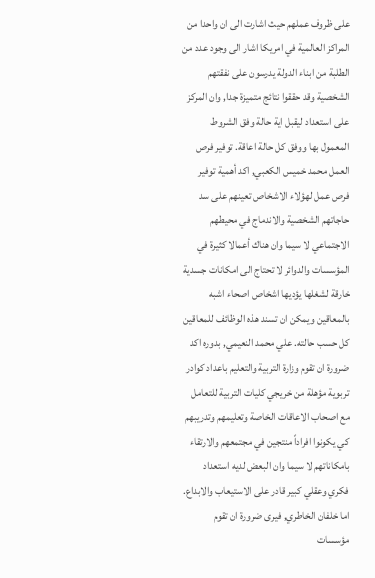على ظروف عملهم حيث اشارت الى ان واحدا من المراكز العالمية في امريكا اشار الى وجود عدد من الطلبة من ابناء الدولة يدرسون على نفقتهم الشخصية وقد حققوا نتائج متميزة جدا, وان المركز على استعداد ليقبل اية حالة وفق الشروط المعمول بها ووفق كل حالة اعاقة. توفير فرص العمل محمد خميس الكعبي, اكد أهمية توفير فرص عمل لهؤلاء الاشخاص تعينهم على سد حاجاتهم الشخصية والاندماج في محيطهم الاجتماعي لا سيما وان هناك أعمالا كثيرة في المؤسسات والدوائر لا تحتاج الى امكانات جسدية خارقة لشغلها يؤديها اشخاص اصحاء اشبه بالمعاقين ويمكن ان تسند هذه الوظائف للمعاقين كل حسب حالته. علي محمد النعيمي, بدوره اكد ضرورة ان تقوم وزارة التربية والتعليم باعداد كوادر تربوية مؤهلة من خريجي كليات التربية للتعامل مع اصحاب الاعاقات الخاصة وتعليمهم وتدريبهم كي يكونوا افراداً منتجين في مجتمعهم والارتقاء بامكاناتهم لا سيما وان البعض لديه استعداد فكري وعقلي كبير قادر على الاستيعاب والابداع. اما خلفان الخاطري, فيرى ضرورة ان تقوم مؤسسات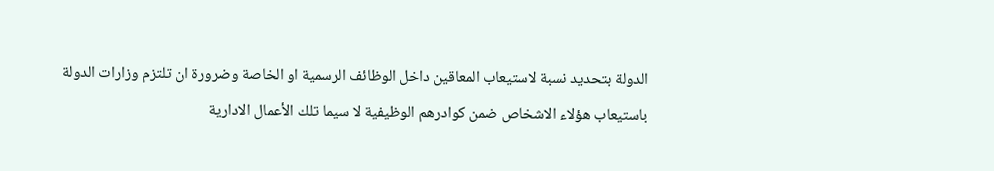الدولة بتحديد نسبة لاستيعاب المعاقين داخل الوظائف الرسمية او الخاصة وضرورة ان تلتزم وزارات الدولة باستيعاب هؤلاء الاشخاص ضمن كوادرهم الوظيفية لا سيما تلك الأعمال الادارية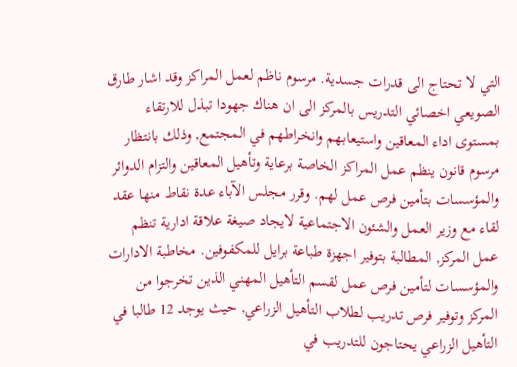التي لا تحتاج الى قدرات جسدية. مرسوم ناظم لعمل المراكز وقد اشار طارق الصويعي اخصائي التدريس بالمركز الى ان هناك جهودا تبذل للارتقاء بمستوى اداء المعاقين واستيعابهم وانخراطهم في المجتمع, وذلك بانتظار مرسوم قانون ينظم عمل المراكز الخاصة برعاية وتأهيل المعاقين والتزام الدوائر والمؤسسات بتأمين فرص عمل لهم. وقرر مجلس الآباء عدة نقاط منها عقد لقاء مع وزير العمل والشئون الاجتماعية لايجاد صيغة علاقة ادارية تنظم عمل المركز, المطالبة بتوفير اجهزة طباعة برايل للمكفوفين. مخاطبة الادارات والمؤسسات لتأمين فرص عمل لقسم التأهيل المهني الذين تخرجوا من المركز وتوفير فرص تدريب لطلاب التأهيل الزراعي, حيث يوجد 12 طالبا في التأهيل الزراعي يحتاجون للتدريب في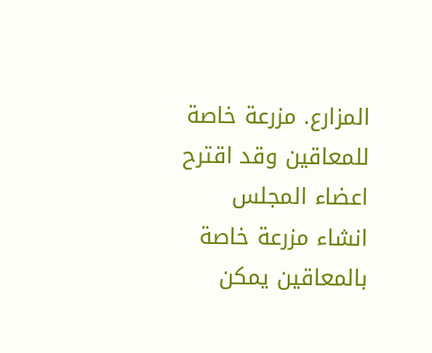المزارع. مزرعة خاصة للمعاقين وقد اقترح اعضاء المجلس انشاء مزرعة خاصة بالمعاقين يمكن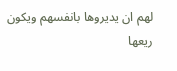لهم ان يديروها بانفسهم ويكون ريعها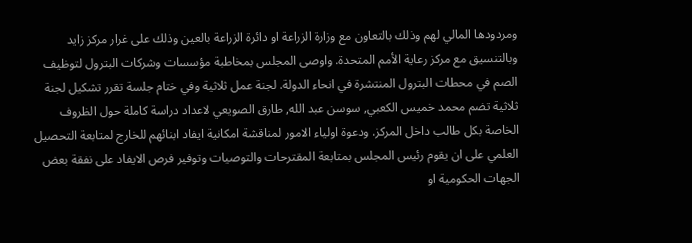ومردودها المالي لهم وذلك بالتعاون مع وزارة الزراعة او دائرة الزراعة بالعين وذلك على غرار مركز زايد وبالتنسيق مع مركز رعاية الأمم المتحدة. واوصى المجلس بمخاطبة مؤسسات وشركات البترول لتوظيف الصم في محطات البترول المنتشرة في انحاء الدولة. لجنة عمل ثلاثية وفي ختام جلسة تقرر تشكيل لجنة ثلاثية تضم محمد خميس الكعبي, سوسن عبد الله, طارق الصويعي لاعداد دراسة كاملة حول الظروف الخاصة بكل طالب داخل المركز. ودعوة اولياء الامور لمناقشة امكانية ايفاد ابنائهم للخارج لمتابعة التحصيل العلمي على ان يقوم رئيس المجلس بمتابعة المقترحات والتوصيات وتوفير فرص الايفاد على نفقة بعض الجهات الحكومية او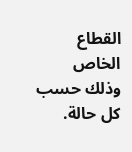القطاع الخاص وذلك حسب كل حالة.